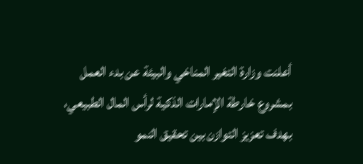أعلنت وزارة التغير المناخي والبيئة عن بدء العمل بمشروع خارطة الإمارات الذكية لرأس المال الطبيعي، بهدف تعزيز التوازن بين تحقيق النمو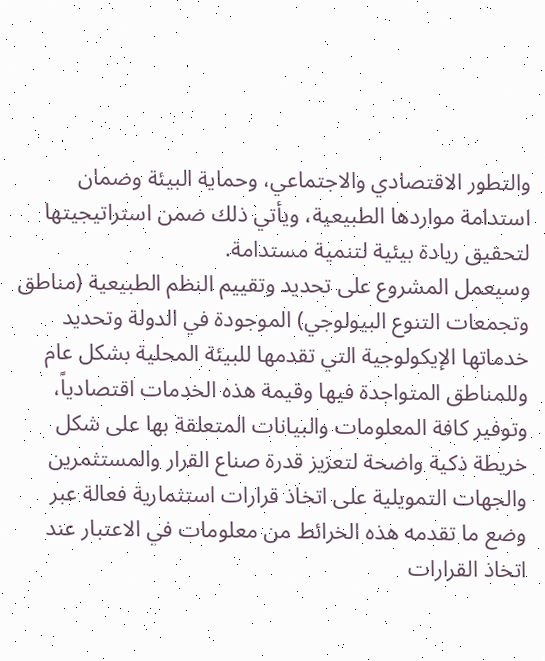والتطور الاقتصادي والاجتماعي، وحماية البيئة وضمان استدامة مواردها الطبيعية، ويأتي ذلك ضمن استراتيجيتها لتحقيق ريادة بيئية لتنمية مستدامة.
وسيعمل المشروع على تحديد وتقييم النظم الطبيعية (مناطق وتجمعات التنوع البيولوجي) الموجودة في الدولة وتحديد خدماتها الإيكولوجية التي تقدمها للبيئة المحلية بشكل عام وللمناطق المتواجدة فيها وقيمة هذه الخدمات اقتصادياً، وتوفير كافة المعلومات والبيانات المتعلقة بها على شكل خريطة ذكية واضحة لتعزيز قدرة صناع القرار والمستثمرين والجهات التمويلية على اتخاذ قرارات استثمارية فعالة عبر وضع ما تقدمه هذه الخرائط من معلومات في الاعتبار عند اتخاذ القرارات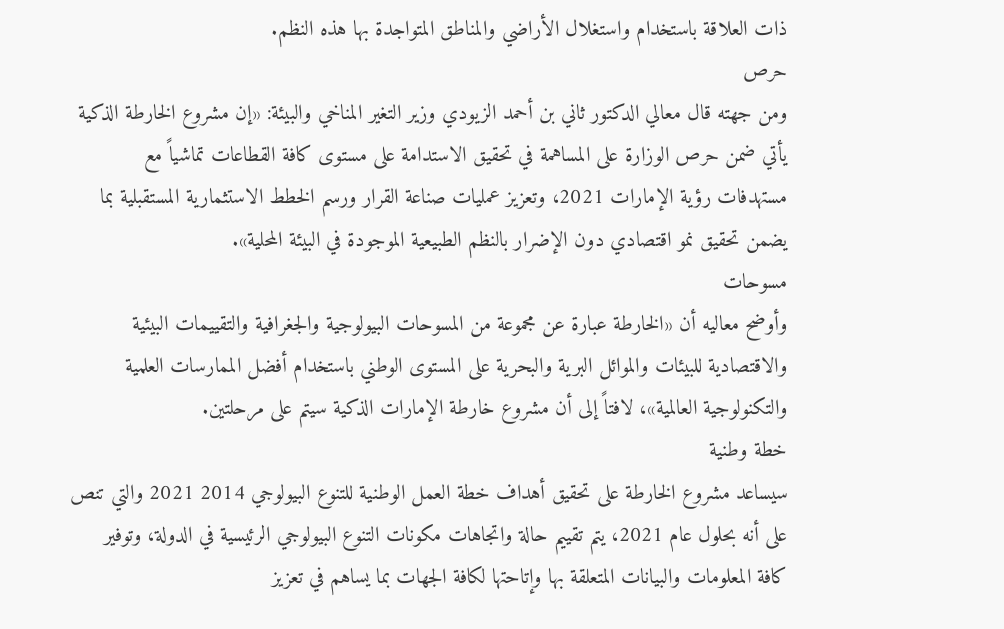ذات العلاقة باستخدام واستغلال الأراضي والمناطق المتواجدة بها هذه النظم.
حرص
ومن جهته قال معالي الدكتور ثاني بن أحمد الزيودي وزير التغير المناخي والبيئة: «إن مشروع الخارطة الذكية يأتي ضمن حرص الوزارة على المساهمة في تحقيق الاستدامة على مستوى كافة القطاعات تماشياً مع مستهدفات رؤية الإمارات 2021، وتعزيز عمليات صناعة القرار ورسم الخطط الاستثمارية المستقبلية بما يضمن تحقيق نمو اقتصادي دون الإضرار بالنظم الطبيعية الموجودة في البيئة المحلية».
مسوحات
وأوضح معاليه أن «الخارطة عبارة عن مجموعة من المسوحات البيولوجية والجغرافية والتقييمات البيئية والاقتصادية للبيئات والموائل البرية والبحرية على المستوى الوطني باستخدام أفضل الممارسات العلمية والتكنولوجية العالمية»، لافتاً إلى أن مشروع خارطة الإمارات الذكية سيتم على مرحلتين.
خطة وطنية
سيساعد مشروع الخارطة على تحقيق أهداف خطة العمل الوطنية للتنوع البيولوجي 2014 2021 والتي تنص على أنه بحلول عام 2021، يتم تقييم حالة واتجاهات مكونات التنوع البيولوجي الرئيسية في الدولة، وتوفير كافة المعلومات والبيانات المتعلقة بها وإتاحتها لكافة الجهات بما يساهم في تعزيز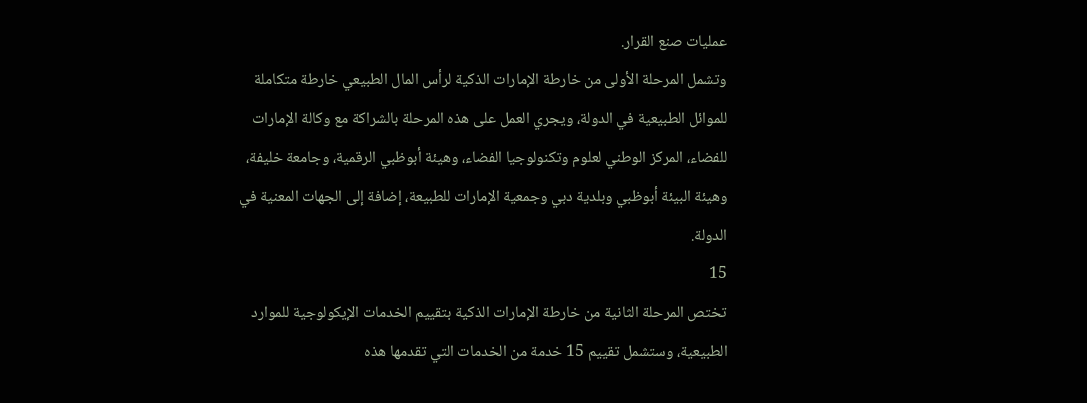عمليات صنع القرار.
وتشمل المرحلة الأولى من خارطة الإمارات الذكية لرأس المال الطبيعي خارطة متكاملة للموائل الطبيعية في الدولة، ويجري العمل على هذه المرحلة بالشراكة مع وكالة الإمارات للفضاء، المركز الوطني لعلوم وتكنولوجيا الفضاء، وهيئة أبوظبي الرقمية، وجامعة خليفة، وهيئة البيئة أبوظبي وبلدية دبي وجمعية الإمارات للطبيعة، إضافة إلى الجهات المعنية في الدولة.
15
تختص المرحلة الثانية من خارطة الإمارات الذكية بتقييم الخدمات الإيكولوجية للموارد الطبيعية، وستشمل تقييم 15 خدمة من الخدمات التي تقدمها هذه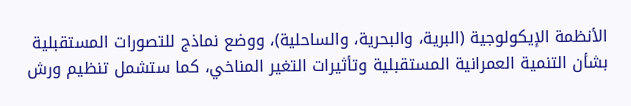الأنظمة الإيكولوجية (البرية، والبحرية، والساحلية)، ووضع نماذج للتصورات المستقبلية بشأن التنمية العمرانية المستقبلية وتأثيرات التغير المناخي، كما ستشمل تنظيم ورش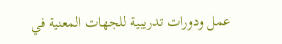عمل ودورات تدريبية للجهات المعنية في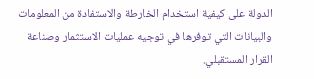الدولة على كيفية استخدام الخارطة والاستفادة من المعلومات والبيانات التي توفرها في توجيه عمليات الاستثمار وصناعة القرار المستقبلي.